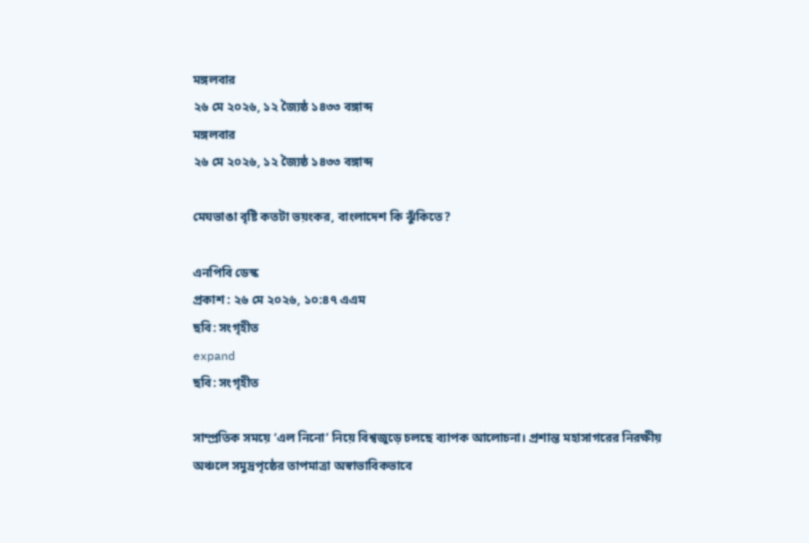মঙ্গলবার
২৬ মে ২০২৬, ১২ জ্যৈষ্ঠ ১৪৩৩ বঙ্গাব্দ
মঙ্গলবার
২৬ মে ২০২৬, ১২ জ্যৈষ্ঠ ১৪৩৩ বঙ্গাব্দ

মেঘভাঙা বৃষ্টি কতটা ভয়ংকর, বাংলাদেশ কি ঝুঁকিতে?

এনপিবি ডেস্ক
প্রকাশ : ২৬ মে ২০২৬, ১০:৪৭ এএম
ছবি: সংগৃহীত
expand
ছবি: সংগৃহীত

সাম্প্রতিক সময়ে ‘এল নিনো’ নিয়ে বিশ্বজুড়ে চলছে ব্যাপক আলোচনা। প্রশান্ত মহাসাগরের নিরক্ষীয় অঞ্চলে সমুদ্রপৃষ্ঠের তাপমাত্রা অস্বাভাবিকভাবে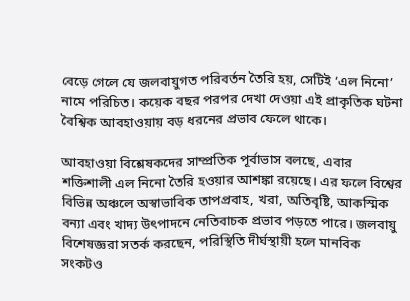বেড়ে গেলে যে জলবায়ুগত পরিবর্তন তৈরি হয়, সেটিই ‘এল নিনো’ নামে পরিচিত। কয়েক বছর পরপর দেখা দেওয়া এই প্রাকৃতিক ঘটনা বৈশ্বিক আবহাওয়ায় বড় ধরনের প্রভাব ফেলে থাকে।

আবহাওয়া বিশ্লেষকদের সাম্প্রতিক পূর্বাভাস বলছে, এবার শক্তিশালী এল নিনো তৈরি হওয়ার আশঙ্কা রয়েছে। এর ফলে বিশ্বের বিভিন্ন অঞ্চলে অস্বাভাবিক তাপপ্রবাহ, খরা, অতিবৃষ্টি, আকস্মিক বন্যা এবং খাদ্য উৎপাদনে নেতিবাচক প্রভাব পড়তে পারে। জলবায়ু বিশেষজ্ঞরা সতর্ক করছেন, পরিস্থিতি দীর্ঘস্থায়ী হলে মানবিক সংকটও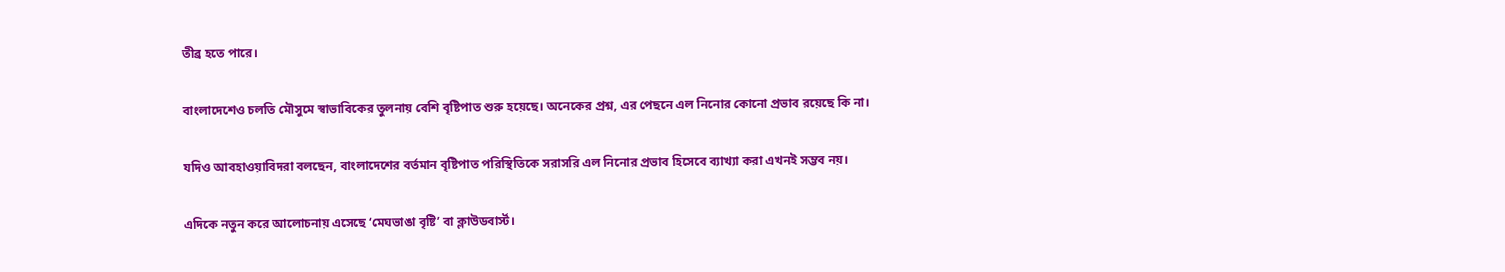তীব্র হতে পারে।

বাংলাদেশেও চলতি মৌসুমে স্বাভাবিকের তুলনায় বেশি বৃষ্টিপাত শুরু হয়েছে। অনেকের প্রশ্ন, এর পেছনে এল নিনোর কোনো প্রভাব রয়েছে কি না।

যদিও আবহাওয়াবিদরা বলছেন, বাংলাদেশের বর্তমান বৃষ্টিপাত পরিস্থিতিকে সরাসরি এল নিনোর প্রভাব হিসেবে ব্যাখ্যা করা এখনই সম্ভব নয়।

এদিকে নতুন করে আলোচনায় এসেছে ‘মেঘভাঙা বৃষ্টি’ বা ক্লাউডবার্স্ট।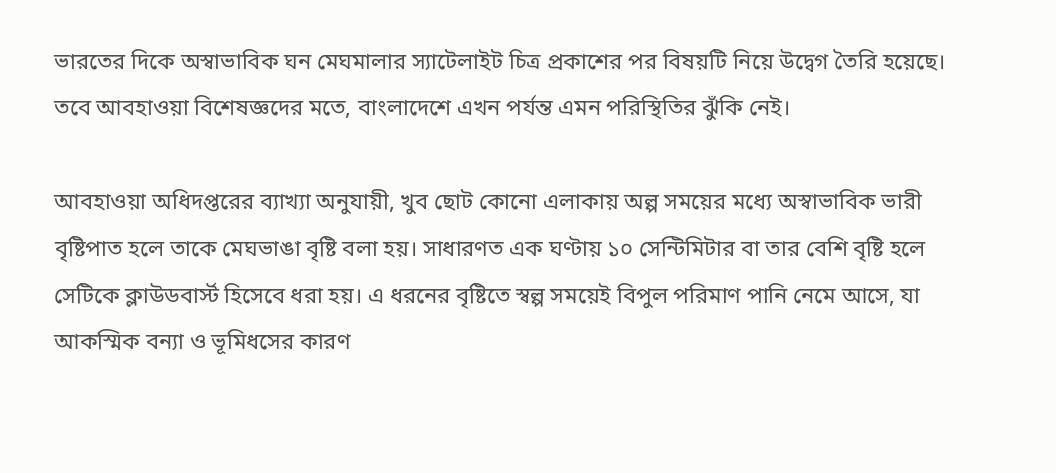ভারতের দিকে অস্বাভাবিক ঘন মেঘমালার স্যাটেলাইট চিত্র প্রকাশের পর বিষয়টি নিয়ে উদ্বেগ তৈরি হয়েছে। তবে আবহাওয়া বিশেষজ্ঞদের মতে, বাংলাদেশে এখন পর্যন্ত এমন পরিস্থিতির ঝুঁকি নেই।

আবহাওয়া অধিদপ্তরের ব্যাখ্যা অনুযায়ী, খুব ছোট কোনো এলাকায় অল্প সময়ের মধ্যে অস্বাভাবিক ভারী বৃষ্টিপাত হলে তাকে মেঘভাঙা বৃষ্টি বলা হয়। সাধারণত এক ঘণ্টায় ১০ সেন্টিমিটার বা তার বেশি বৃষ্টি হলে সেটিকে ক্লাউডবার্স্ট হিসেবে ধরা হয়। এ ধরনের বৃষ্টিতে স্বল্প সময়েই বিপুল পরিমাণ পানি নেমে আসে, যা আকস্মিক বন্যা ও ভূমিধসের কারণ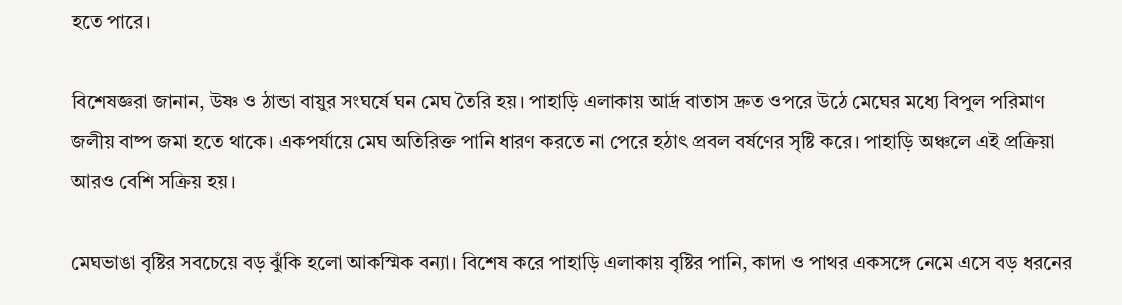হতে পারে।

বিশেষজ্ঞরা জানান, উষ্ণ ও ঠান্ডা বায়ুর সংঘর্ষে ঘন মেঘ তৈরি হয়। পাহাড়ি এলাকায় আর্দ্র বাতাস দ্রুত ওপরে উঠে মেঘের মধ্যে বিপুল পরিমাণ জলীয় বাষ্প জমা হতে থাকে। একপর্যায়ে মেঘ অতিরিক্ত পানি ধারণ করতে না পেরে হঠাৎ প্রবল বর্ষণের সৃষ্টি করে। পাহাড়ি অঞ্চলে এই প্রক্রিয়া আরও বেশি সক্রিয় হয়।

মেঘভাঙা বৃষ্টির সবচেয়ে বড় ঝুঁকি হলো আকস্মিক বন্যা। বিশেষ করে পাহাড়ি এলাকায় বৃষ্টির পানি, কাদা ও পাথর একসঙ্গে নেমে এসে বড় ধরনের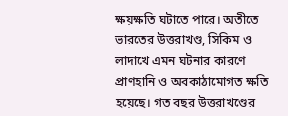ক্ষয়ক্ষতি ঘটাতে পারে। অতীতে ভারতের উত্তরাখণ্ড, সিকিম ও লাদাখে এমন ঘটনার কারণে প্রাণহানি ও অবকাঠামোগত ক্ষতি হয়েছে। গত বছর উত্তরাখণ্ডের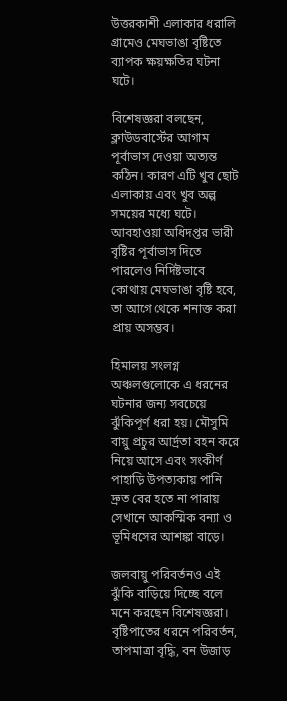উত্তরকাশী এলাকার ধরালি গ্রামেও মেঘভাঙা বৃষ্টিতে ব্যাপক ক্ষয়ক্ষতির ঘটনা ঘটে।

বিশেষজ্ঞরা বলছেন, ক্লাউডবার্স্টের আগাম পূর্বাভাস দেওয়া অত্যন্ত কঠিন। কারণ এটি খুব ছোট এলাকায় এবং খুব অল্প সময়ের মধ্যে ঘটে। আবহাওয়া অধিদপ্তর ভারী বৃষ্টির পূর্বাভাস দিতে পারলেও নির্দিষ্টভাবে কোথায় মেঘভাঙা বৃষ্টি হবে, তা আগে থেকে শনাক্ত করা প্রায় অসম্ভব।

হিমালয় সংলগ্ন অঞ্চলগুলোকে এ ধরনের ঘটনার জন্য সবচেয়ে ঝুঁকিপূর্ণ ধরা হয়। মৌসুমি বায়ু প্রচুর আর্দ্রতা বহন করে নিয়ে আসে এবং সংকীর্ণ পাহাড়ি উপত্যকায় পানি দ্রুত বের হতে না পারায় সেখানে আকস্মিক বন্যা ও ভূমিধসের আশঙ্কা বাড়ে।

জলবায়ু পরিবর্তনও এই ঝুঁকি বাড়িয়ে দিচ্ছে বলে মনে করছেন বিশেষজ্ঞরা। বৃষ্টিপাতের ধরনে পরিবর্তন, তাপমাত্রা বৃদ্ধি, বন উজাড়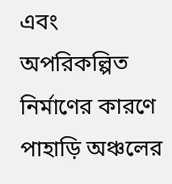এবং অপরিকল্পিত নির্মাণের কারণে পাহাড়ি অঞ্চলের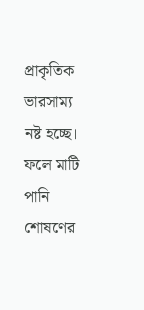প্রাকৃতিক ভারসাম্য নষ্ট হচ্ছে। ফলে মাটি পানি শোষণের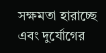সক্ষমতা হারাচ্ছে এবং দুর্যোগের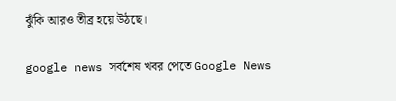ঝুঁকি আরও তীব্র হয়ে উঠছে।

google news সর্বশেষ খবর পেতে Google News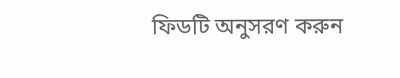ফিডটি অনুসরণ করুন